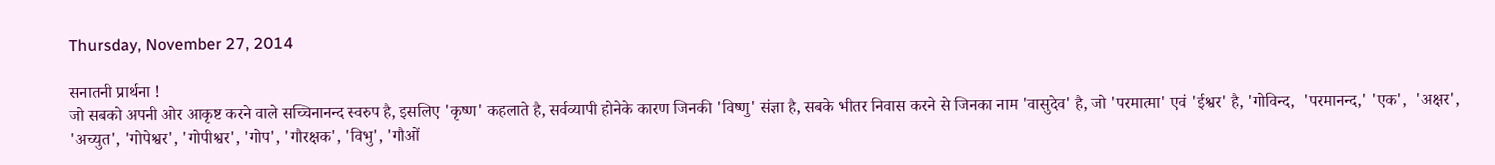Thursday, November 27, 2014

सनातनी प्रार्थना !
जो सबको अपनी ओर आकृष्ट करने वाले सच्चिनानन्द स्वरुप है, इसलिए 'कृष्ण' कहलाते है, सर्वव्यापी होनेके कारण जिनकी 'विष्णु' संज्ञा है, सबके भीतर निवास करने से जिनका नाम 'वासुदेव' है, जो 'परमात्मा' एवं 'ईश्वर' है, 'गोविन्द,  'परमानन्द,' 'एक',  'अक्षर', 'अच्युत', 'गोपेश्वर', 'गोपीश्वर', 'गोप', 'गौरक्षक', 'विभु', 'गौओं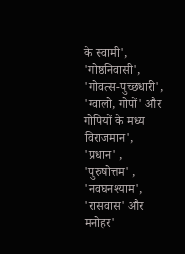के स्वामी', 'गोष्ठनिवासी', 'गोवत्स-पुच्छधारी', 'ग्वालो, गोपों' और गोपियों के मध्य विराजमान',  'प्रधान' , 'पुरुषोत्तम' , 'नवघनश्याम', 'रासवास' और मनोहर'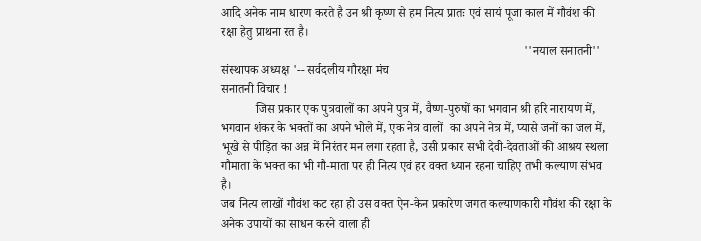आदि अनेक नाम धारण करते है उन श्री कृष्ण से हम नित्य प्रातः एवं सायं पूजा काल में गौवंश की रक्षा हेतु प्राथना रत है।
                                                                                                 ''नयाल सनातनी'' संस्थापक अध्यक्ष '-- सर्वदलीय गौरक्षा मंच
सनातनी विचार !
           जिस प्रकार एक पुत्रवालों का अपने पुत्र में, वैष्ण-पुरुषों का भगवान श्री हरि नारायण में, भगवान शंकर के भक्तों का अपने भोले में, एक नेत्र वालों  का अपने नेत्र में, प्यासे जनों का जल में, भूखे से पीड़ित का अन्न में निरंतर मन लगा रहता है, उसी प्रकार सभी देवी-देवताओं की आश्रय स्थला गौमाता के भक्त का भी गौ-माता पर ही नित्य एवं हर वक्त ध्यान रहना चाहिए तभी कल्याण संभव है।
जब नित्य लाखों गौवंश कट रहा हो उस वक्त ऐन-केन प्रकारेण जगत कल्याणकारी गौवंश की रक्षा के अनेक उपायों का साधन करने वाला ही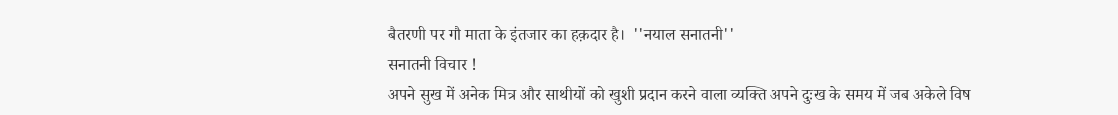बैतरणी पर गौ माता के इंतजार का हक़दार है।  ''नयाल सनातनी''
सनातनी विचार !
अपने सुख में अनेक मित्र और साथीयों को खुशी प्रदान करने वाला व्यक्ति अपने दुःख के समय में जब अकेले विष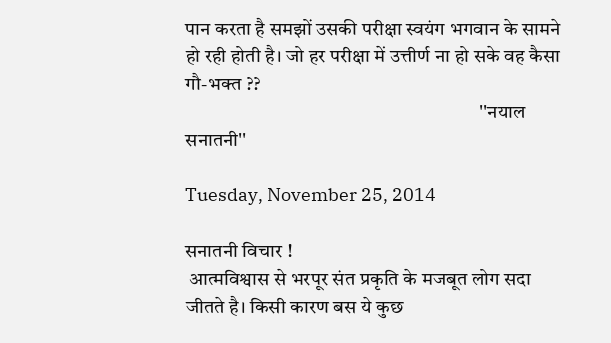पान करता है समझों उसकी परीक्षा स्वयंग भगवान के सामने हो रही होती है। जो हर परीक्षा में उत्तीर्ण ना हो सके वह कैसा गौ-भक्त ??
                                                                          ''नयाल सनातनी''

Tuesday, November 25, 2014

सनातनी विचार !
 आत्मविश्वास से भरपूर संत प्रकृति के मजबूत लोग सदा जीतते है। किसी कारण बस ये कुछ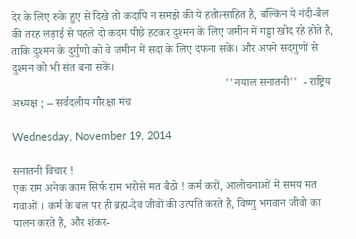देर के लिए रुके हुए से दिखे तो कदापि न समझे की ये हतोत्साहित है, बल्किन ये नंदी-बैल की तरह लड़ाई से पहले दो कदम पीछे हटकर दुश्मन के लिए जमीन में गड्डा खोद रहे होते है, ताकि दुश्मन के दुर्गुणो को वे जमीन में सदा के लिए दफना सकें। और अपने सदगुणों से दुश्मन को भी संत बना सकें।
                                                                           ''नयाल सनातनी''  - राष्ट्रिय अध्यक्ष ; -- सर्वदलीय गौरक्षा मंच

Wednesday, November 19, 2014

सनातनी विचार !
एक राम अनेक काम सिर्फ राम भरोसे मत बैठो ! कर्म करों, आलोचनाओं में समय मत गवाओं । कर्म के बल पर ही ब्रह्म-देव जीवों की उत्पति करते है, विष्णु भगवान जीवो का पालन करते है, और शंकर-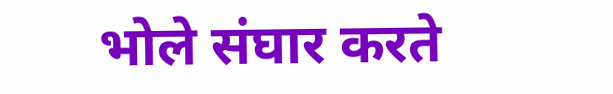भोले संघार करते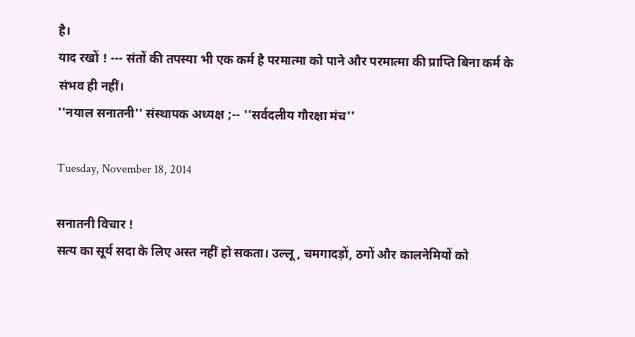है।
याद रखों ! --- संतों की तपस्या भी एक कर्म है परमात्मा को पाने और परमात्मा की प्राप्ति बिना कर्म के संभव ही नहीं।
''नयाल सनातनी'' संस्थापक अध्यक्ष ;-- ''सर्वदलीय गौरक्षा मंच''

Tuesday, November 18, 2014

सनातनी विचार !
सत्य का सूर्य सदा के लिए अस्त नहीं हो सकता। उल्लू, चमगादड़ों, ठगों और कालनेमियों को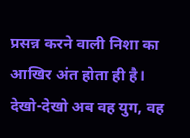प्रसन्न करने वाली निशा का आखिर अंत होता ही है।
देखो-देखो अब वह युग, वह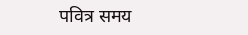पवित्र समय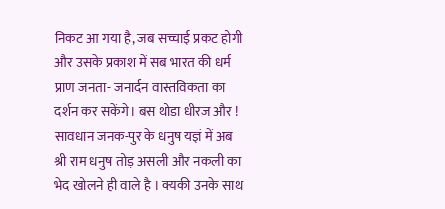निकट आ गया है, जब सच्चाई प्रकट होगी और उसके प्रकाश में सब भारत की धर्म प्राण जनता- जनार्दन वास्तविकता का दर्शन कर सकेंगे। बस थोडा धीरज और !
सावधान जनक-पुर के धनुष यज्ञं में अब श्री राम धनुष तोड़ असली और नकली का भेद खोलने ही वाले है । क्यकी उनके साथ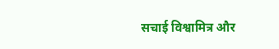सचाई विश्वामित्र और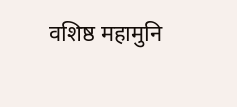वशिष्ठ महामुनि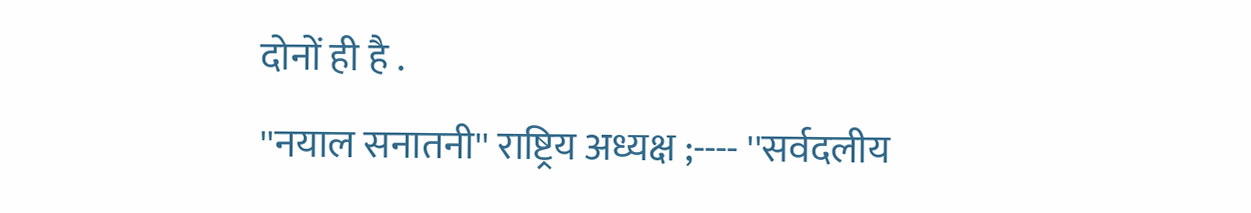दोनों ही है .
''नयाल सनातनी'' राष्ट्रिय अध्यक्ष ;---- ''सर्वदलीय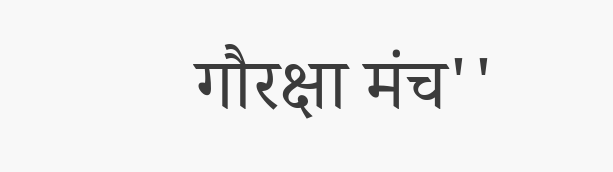गौरक्षा मंच''